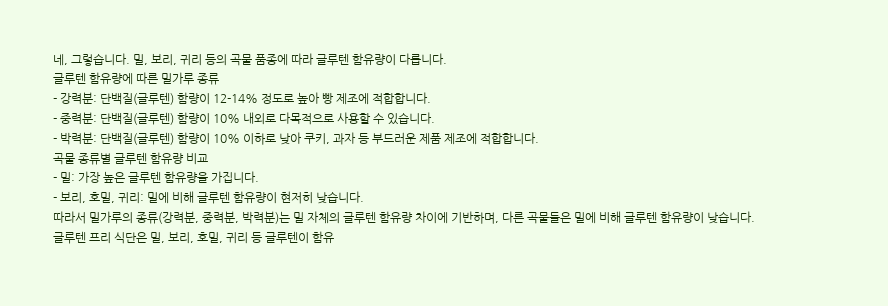네, 그렇습니다. 밀, 보리, 귀리 등의 곡물 품종에 따라 글루텐 함유량이 다릅니다.
글루텐 함유량에 따른 밀가루 종류
- 강력분: 단백질(글루텐) 함량이 12-14% 정도로 높아 빵 제조에 적합합니다.
- 중력분: 단백질(글루텐) 함량이 10% 내외로 다목적으로 사용할 수 있습니다.
- 박력분: 단백질(글루텐) 함량이 10% 이하로 낮아 쿠키, 과자 등 부드러운 제품 제조에 적합합니다.
곡물 종류별 글루텐 함유량 비교
- 밀: 가장 높은 글루텐 함유량을 가집니다.
- 보리, 호밀, 귀리: 밀에 비해 글루텐 함유량이 현저히 낮습니다.
따라서 밀가루의 종류(강력분, 중력분, 박력분)는 밀 자체의 글루텐 함유량 차이에 기반하며, 다른 곡물들은 밀에 비해 글루텐 함유량이 낮습니다.
글루텐 프리 식단은 밀, 보리, 호밀, 귀리 등 글루텐이 함유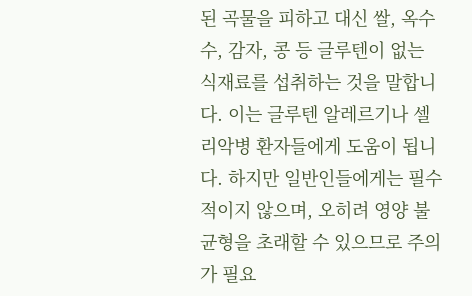된 곡물을 피하고 대신 쌀, 옥수수, 감자, 콩 등 글루텐이 없는 식재료를 섭취하는 것을 말합니다. 이는 글루텐 알레르기나 셀리악병 환자들에게 도움이 됩니다. 하지만 일반인들에게는 필수적이지 않으며, 오히려 영양 불균형을 초래할 수 있으므로 주의가 필요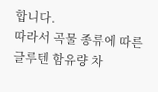합니다.
따라서 곡물 종류에 따른 글루텐 함유량 차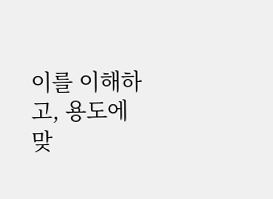이를 이해하고, 용도에 맞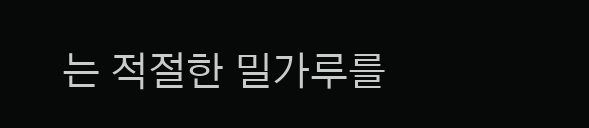는 적절한 밀가루를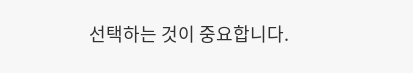선택하는 것이 중요합니다.